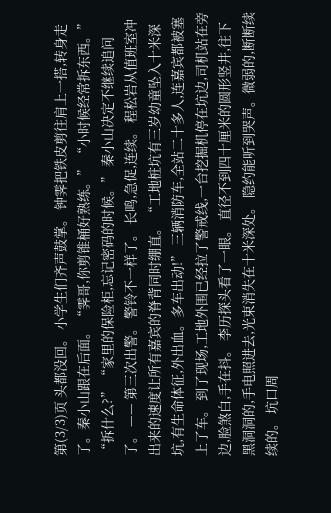第(3/3)页 头都没回。 小学生们齐声鼓掌。 钟霁把铁皮剪往肩上一搭,转身走了。秦小山跟在后面。 “霁哥,你剪锥桶好熟练。” “小时候经常拆东西。” “拆什么?” “家里的保险柜,忘记密码的时候。” 秦小山决定不继续追问了。 —— 第三次出警。 警铃不一样了。 长鸣,急促,连续。 程松岩从值班室冲出来的速度让所有嘉宾的脊背同时绷直。 “工地桩坑有三岁幼童坠入十米深坑,有生命体征,外出血。多车出动!” 三辆消防车,全站二十多人,连嘉宾都被塞上了车。 到了现场,工地外围已经拉了警戒线,一台挖掘机停在坑边,司机站在旁边,脸煞白,手在抖。 李历探头看了一眼。 直径不到四十厘米的圆形竖井,往下黑洞洞的,手电照进去,光束消失在十米深处。 隐约能听到哭声。微弱的,断断续续的。 坑口周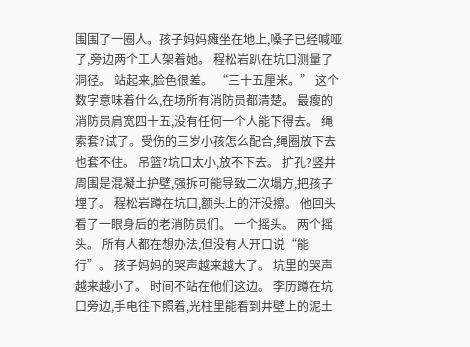围围了一圈人。孩子妈妈瘫坐在地上,嗓子已经喊哑了,旁边两个工人架着她。 程松岩趴在坑口测量了洞径。 站起来,脸色很差。 “三十五厘米。” 这个数字意味着什么,在场所有消防员都清楚。 最瘦的消防员肩宽四十五,没有任何一个人能下得去。 绳索套?试了。受伤的三岁小孩怎么配合,绳圈放下去也套不住。 吊篮?坑口太小,放不下去。 扩孔?竖井周围是混凝土护壁,强拆可能导致二次塌方,把孩子埋了。 程松岩蹲在坑口,额头上的汗没擦。 他回头看了一眼身后的老消防员们。 一个摇头。 两个摇头。 所有人都在想办法,但没有人开口说“能行”。 孩子妈妈的哭声越来越大了。 坑里的哭声越来越小了。 时间不站在他们这边。 李历蹲在坑口旁边,手电往下照着,光柱里能看到井壁上的泥土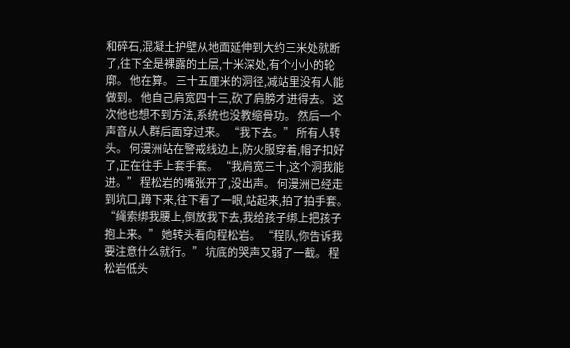和碎石,混凝土护壁从地面延伸到大约三米处就断了,往下全是裸露的土层,十米深处,有个小小的轮廓。 他在算。 三十五厘米的洞径,减站里没有人能做到。 他自己肩宽四十三,砍了肩膀才进得去。 这次他也想不到方法,系统也没教缩骨功。 然后一个声音从人群后面穿过来。 “我下去。” 所有人转头。 何漫洲站在警戒线边上,防火服穿着,帽子扣好了,正在往手上套手套。 “我肩宽三十,这个洞我能进。” 程松岩的嘴张开了,没出声。 何漫洲已经走到坑口,蹲下来,往下看了一眼,站起来,拍了拍手套。 “绳索绑我腰上,倒放我下去,我给孩子绑上把孩子抱上来。” 她转头看向程松岩。 “程队,你告诉我要注意什么就行。” 坑底的哭声又弱了一截。 程松岩低头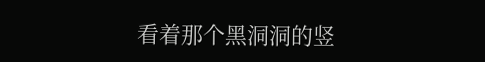看着那个黑洞洞的竖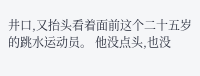井口,又抬头看着面前这个二十五岁的跳水运动员。 他没点头,也没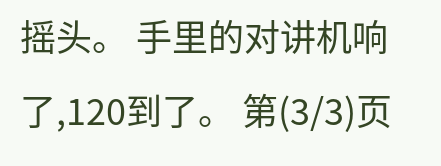摇头。 手里的对讲机响了,120到了。 第(3/3)页